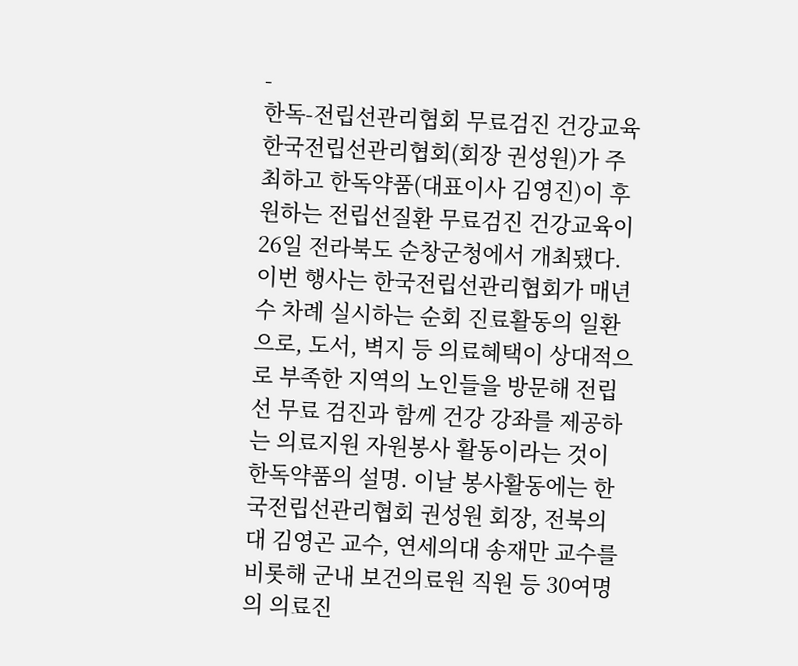-
한독-전립선관리협회 무료검진 건강교육한국전립선관리협회(회장 권성원)가 주최하고 한독약품(대표이사 김영진)이 후원하는 전립선질환 무료검진 건강교육이 26일 전라북도 순창군청에서 개최됐다. 이번 행사는 한국전립선관리협회가 매년 수 차례 실시하는 순회 진료활동의 일환으로, 도서, 벽지 등 의료혜택이 상대적으로 부족한 지역의 노인들을 방문해 전립선 무료 검진과 함께 건강 강좌를 제공하는 의료지원 자원봉사 활동이라는 것이 한독약품의 설명. 이날 봉사활동에는 한국전립선관리협회 권성원 회장, 전북의대 김영곤 교수, 연세의대 송재만 교수를 비롯해 군내 보건의료원 직원 등 30여명의 의료진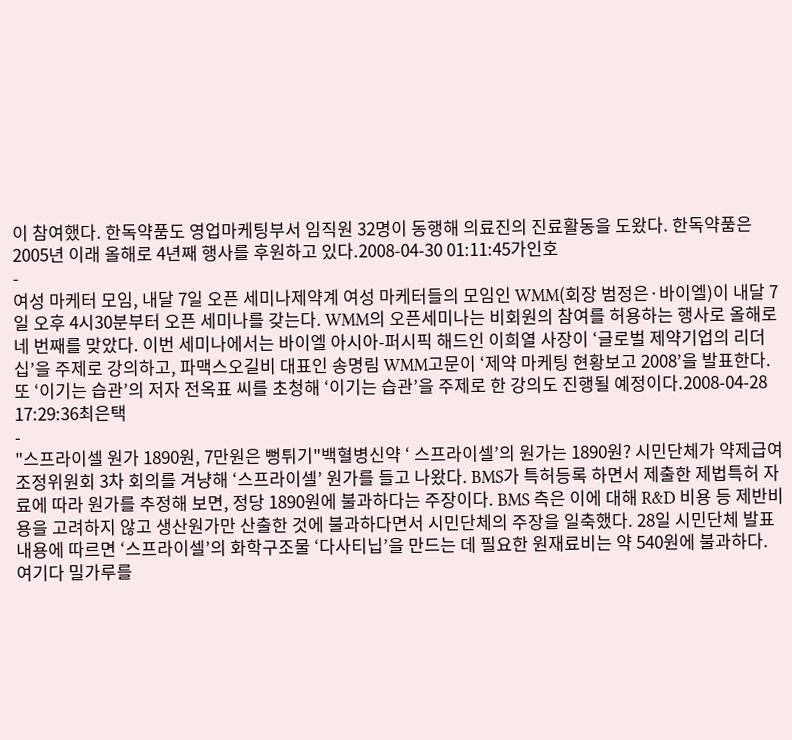이 참여했다. 한독약품도 영업마케팅부서 임직원 32명이 동행해 의료진의 진료활동을 도왔다. 한독약품은 2005년 이래 올해로 4년째 행사를 후원하고 있다.2008-04-30 01:11:45가인호
-
여성 마케터 모임, 내달 7일 오픈 세미나제약계 여성 마케터들의 모임인 WMM(회장 범정은·바이엘)이 내달 7일 오후 4시30분부터 오픈 세미나를 갖는다. WMM의 오픈세미나는 비회원의 참여를 허용하는 행사로 올해로 네 번째를 맞았다. 이번 세미나에서는 바이엘 아시아-퍼시픽 해드인 이희열 사장이 ‘글로벌 제약기업의 리더십’을 주제로 강의하고, 파맥스오길비 대표인 송명림 WMM고문이 ‘제약 마케팅 현황보고 2008’을 발표한다. 또 ‘이기는 습관’의 저자 전옥표 씨를 초청해 ‘이기는 습관’을 주제로 한 강의도 진행될 예정이다.2008-04-28 17:29:36최은택
-
"스프라이셀 원가 1890원, 7만원은 뻥튀기"백혈병신약 ‘ 스프라이셀’의 원가는 1890원? 시민단체가 약제급여조정위원회 3차 회의를 겨냥해 ‘스프라이셀’ 원가를 들고 나왔다. BMS가 특허등록 하면서 제출한 제법특허 자료에 따라 원가를 추정해 보면, 정당 1890원에 불과하다는 주장이다. BMS 측은 이에 대해 R&D 비용 등 제반비용을 고려하지 않고 생산원가만 산출한 것에 불과하다면서 시민단체의 주장을 일축했다. 28일 시민단체 발표내용에 따르면 ‘스프라이셀’의 화학구조물 ‘다사티닙’을 만드는 데 필요한 원재료비는 약 540원에 불과하다. 여기다 밀가루를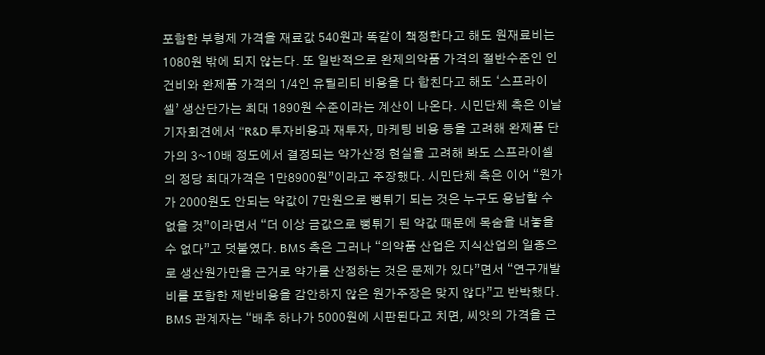포함한 부형제 가격을 재료값 540원과 똑같이 책정한다고 해도 원재료비는 1080원 밖에 되지 않는다. 또 일반적으로 완제의약품 가격의 절반수준인 인건비와 완제품 가격의 1/4인 유틸리티 비용을 다 합친다고 해도 ‘스프라이셀’ 생산단가는 최대 1890원 수준이라는 계산이 나온다. 시민단체 측은 이날 기자회견에서 “R&D 투자비용과 재투자, 마케팅 비용 등을 고려해 완제품 단가의 3~10배 정도에서 결정되는 약가산정 현실을 고려해 봐도 스프라이셀의 정당 최대가격은 1만8900원”이라고 주장했다. 시민단체 측은 이어 “원가가 2000원도 안되는 약값이 7만원으로 뻥튀기 되는 것은 누구도 용납할 수 없을 것”이라면서 “더 이상 금값으로 뻥튀기 된 약값 때문에 목숨을 내놓을 수 없다”고 덧붙였다. BMS 측은 그러나 “의약품 산업은 지식산업의 일종으로 생산원가만을 근거로 약가를 산정하는 것은 문제가 있다”면서 “연구개발비를 포함한 제반비용을 감안하지 않은 원가주장은 맞지 않다”고 반박했다. BMS 관계자는 “배추 하나가 5000원에 시판된다고 치면, 씨앗의 가격을 근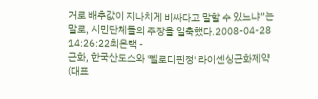거로 배추값이 지나치게 비싸다고 말할 수 있느냐”는 말로, 시민단체들의 주장을 일축했다.2008-04-28 14:26:22최은택 -
근화, 한국산도스와 '펠로디핀정' 라이센싱근화제약(대표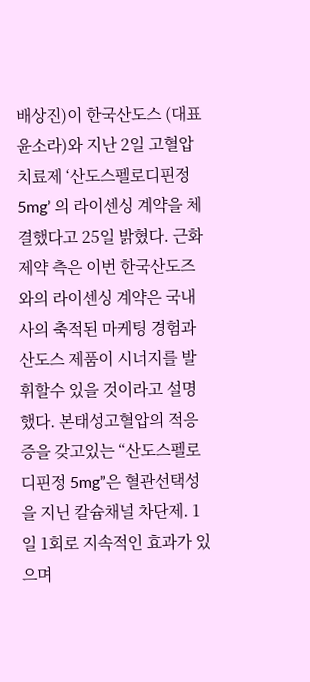배상진)이 한국산도스 (대표 윤소라)와 지난 2일 고혈압치료제 ‘산도스펠로디핀정 5mg’ 의 라이센싱 계약을 체결했다고 25일 밝혔다. 근화제약 측은 이번 한국산도즈와의 라이센싱 계약은 국내사의 축적된 마케팅 경험과 산도스 제품이 시너지를 발휘할수 있을 것이라고 설명했다. 본태성고혈압의 적응증을 갖고있는 “산도스펠로디핀정 5mg”은 혈관선택성을 지닌 칼슘채널 차단제. 1일 1회로 지속적인 효과가 있으며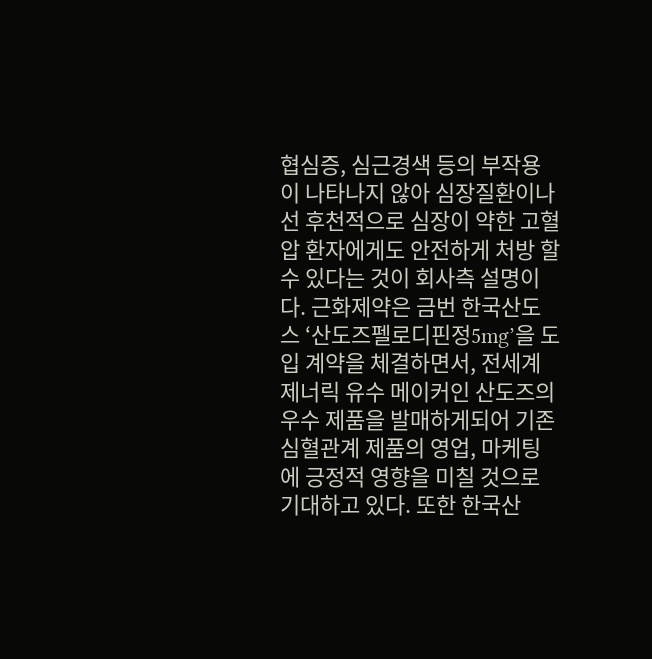협심증, 심근경색 등의 부작용이 나타나지 않아 심장질환이나 선 후천적으로 심장이 약한 고혈압 환자에게도 안전하게 처방 할 수 있다는 것이 회사측 설명이다. 근화제약은 금번 한국산도스 ‘산도즈펠로디핀정5mg’을 도입 계약을 체결하면서, 전세계 제너릭 유수 메이커인 산도즈의 우수 제품을 발매하게되어 기존 심혈관계 제품의 영업, 마케팅에 긍정적 영향을 미칠 것으로 기대하고 있다. 또한 한국산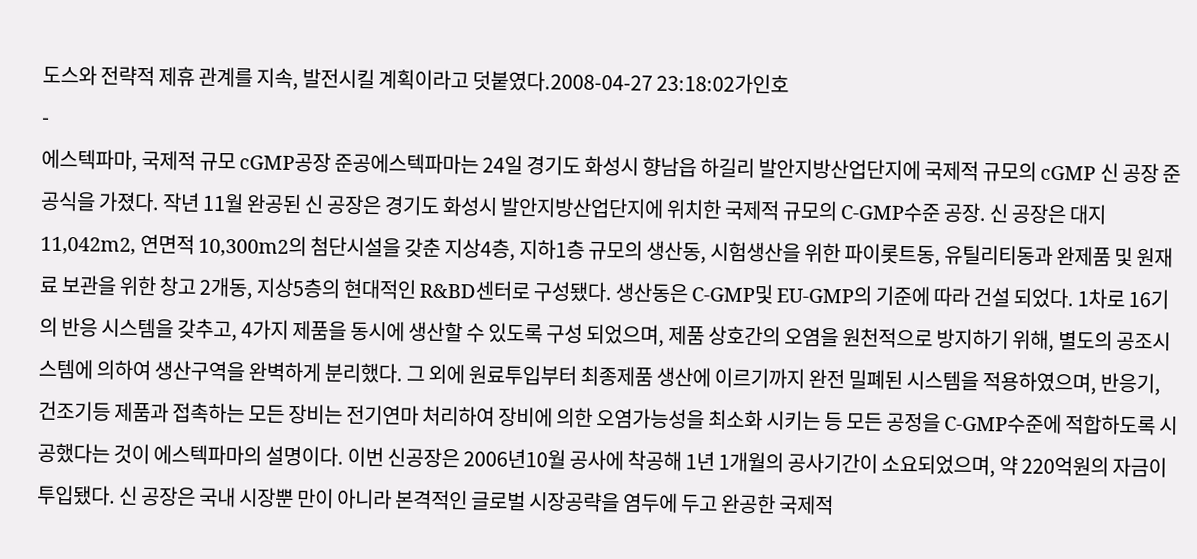도스와 전략적 제휴 관계를 지속, 발전시킬 계획이라고 덧붙였다.2008-04-27 23:18:02가인호
-
에스텍파마, 국제적 규모 cGMP공장 준공에스텍파마는 24일 경기도 화성시 향남읍 하길리 발안지방산업단지에 국제적 규모의 cGMP 신 공장 준공식을 가졌다. 작년 11월 완공된 신 공장은 경기도 화성시 발안지방산업단지에 위치한 국제적 규모의 C-GMP수준 공장. 신 공장은 대지 11,042m2, 연면적 10,300m2의 첨단시설을 갖춘 지상4층, 지하1층 규모의 생산동, 시험생산을 위한 파이롯트동, 유틸리티동과 완제품 및 원재료 보관을 위한 창고 2개동, 지상5층의 현대적인 R&BD센터로 구성됐다. 생산동은 C-GMP및 EU-GMP의 기준에 따라 건설 되었다. 1차로 16기의 반응 시스템을 갖추고, 4가지 제품을 동시에 생산할 수 있도록 구성 되었으며, 제품 상호간의 오염을 원천적으로 방지하기 위해, 별도의 공조시스템에 의하여 생산구역을 완벽하게 분리했다. 그 외에 원료투입부터 최종제품 생산에 이르기까지 완전 밀폐된 시스템을 적용하였으며, 반응기, 건조기등 제품과 접촉하는 모든 장비는 전기연마 처리하여 장비에 의한 오염가능성을 최소화 시키는 등 모든 공정을 C-GMP수준에 적합하도록 시공했다는 것이 에스텍파마의 설명이다. 이번 신공장은 2006년10월 공사에 착공해 1년 1개월의 공사기간이 소요되었으며, 약 220억원의 자금이 투입됐다. 신 공장은 국내 시장뿐 만이 아니라 본격적인 글로벌 시장공략을 염두에 두고 완공한 국제적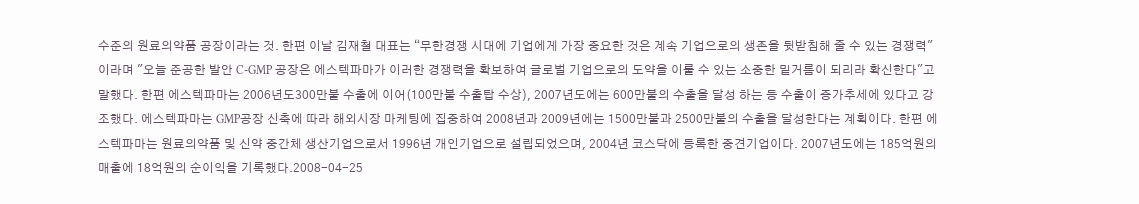수준의 원료의약품 공장이라는 것. 한편 이날 김재철 대표는 “무한경쟁 시대에 기업에게 가장 중요한 것은 계속 기업으로의 생존을 뒷받침해 줄 수 있는 경쟁력"이라며 "오늘 준공한 발안 C-GMP 공장은 에스텍파마가 이러한 경쟁력을 확보하여 글로벌 기업으로의 도약을 이룰 수 있는 소중한 밑거름이 되리라 확신한다"고 말했다. 한편 에스텍파마는 2006년도300만불 수출에 이어(100만불 수출탑 수상), 2007년도에는 600만불의 수출을 달성 하는 등 수출이 증가추세에 있다고 강조했다. 에스텍파마는 GMP공장 신축에 따라 해외시장 마케팅에 집중하여 2008년과 2009년에는 1500만불과 2500만불의 수출을 달성한다는 계획이다. 한편 에스텍파마는 원료의약품 및 신약 중간체 생산기업으로서 1996년 개인기업으로 설립되었으며, 2004년 코스닥에 등록한 중견기업이다. 2007년도에는 185억원의 매출에 18억원의 순이익을 기록했다.2008-04-25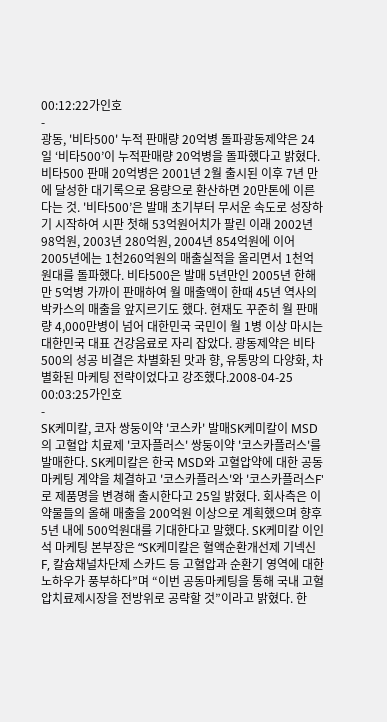00:12:22가인호
-
광동, '비타500' 누적 판매량 20억병 돌파광동제약은 24일 ‘비타500’이 누적판매량 20억병을 돌파했다고 밝혔다. 비타500 판매 20억병은 2001년 2월 출시된 이후 7년 만에 달성한 대기록으로 용량으로 환산하면 20만톤에 이른다는 것. '비타500’은 발매 초기부터 무서운 속도로 성장하기 시작하여 시판 첫해 53억원어치가 팔린 이래 2002년 98억원, 2003년 280억원, 2004년 854억원에 이어 2005년에는 1천260억원의 매출실적을 올리면서 1천억원대를 돌파했다. 비타500은 발매 5년만인 2005년 한해만 5억병 가까이 판매하여 월 매출액이 한때 45년 역사의 박카스의 매출을 앞지르기도 했다. 현재도 꾸준히 월 판매량 4,000만병이 넘어 대한민국 국민이 월 1병 이상 마시는 대한민국 대표 건강음료로 자리 잡았다. 광동제약은 비타500의 성공 비결은 차별화된 맛과 향, 유통망의 다양화, 차별화된 마케팅 전략이었다고 강조했다.2008-04-25 00:03:25가인호
-
SK케미칼, 코자 쌍둥이약 '코스카' 발매SK케미칼이 MSD의 고혈압 치료제 '코자플러스' 쌍둥이약 '코스카플러스'를 발매한다. SK케미칼은 한국 MSD와 고혈압약에 대한 공동마케팅 계약을 체결하고 '코스카플러스'와 '코스카플러스F'로 제품명을 변경해 출시한다고 25일 밝혔다. 회사측은 이 약물들의 올해 매출을 200억원 이상으로 계획했으며 향후 5년 내에 500억원대를 기대한다고 말했다. SK케미칼 이인석 마케팅 본부장은 “SK케미칼은 혈액순환개선제 기넥신F, 칼슘채널차단제 스카드 등 고혈압과 순환기 영역에 대한 노하우가 풍부하다”며 “이번 공동마케팅을 통해 국내 고혈압치료제시장을 전방위로 공략할 것”이라고 밝혔다. 한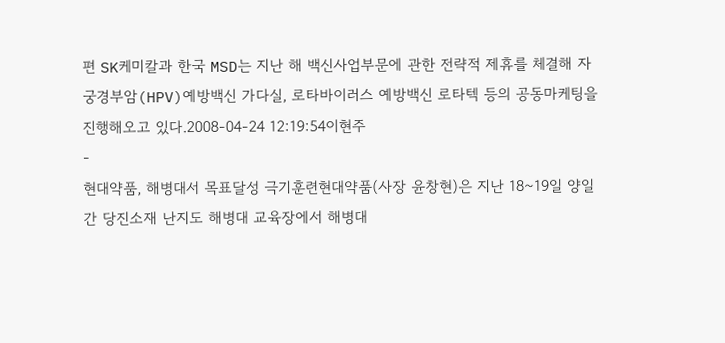편 SK케미칼과 한국 MSD는 지난 해 백신사업부문에 관한 전략적 제휴를 체결해 자궁경부암(HPV)예방백신 가다실, 로타바이러스 예방백신 로타텍 등의 공동마케팅을 진행해오고 있다.2008-04-24 12:19:54이현주
-
현대약품, 해병대서 목표달성 극기훈련현대약품(사장 윤창현)은 지난 18~19일 양일간 당진소재 난지도 해병대 교육장에서 해병대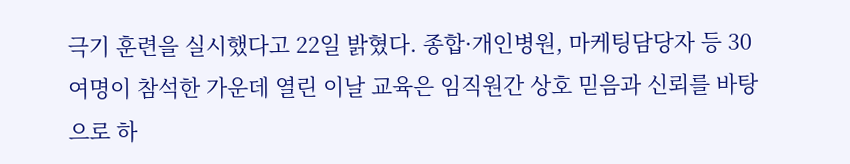극기 훈련을 실시했다고 22일 밝혔다. 종합·개인병원, 마케팅담당자 등 30여명이 참석한 가운데 열린 이날 교육은 임직원간 상호 믿음과 신뢰를 바탕으로 하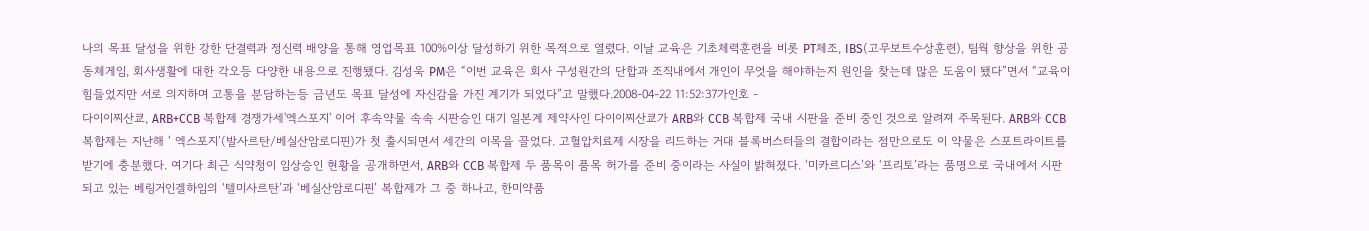나의 목표 달성을 위한 강한 단결력과 정신력 배양을 통해 영업목표 100%이상 달성하기 위한 목적으로 열렸다. 이날 교육은 기초체력훈련을 비롯 PT체조, IBS(고무보트수상훈련), 팀웍 향상을 위한 공동체게임, 회사생활에 대한 각오등 다양한 내용으로 진행됐다. 김성욱 PM은 “이번 교육은 회사 구성원간의 단합과 조직내에서 개인이 무엇을 해야하는지 원인을 찾는데 많은 도움이 됐다”면서 “교육이 힘들었지만 서로 의지하며 고통을 분담하는등 금년도 목표 달성에 자신감을 가진 계기가 되었다”고 말했다.2008-04-22 11:52:37가인호 -
다이이찌산쿄, ARB+CCB 복합제 경쟁가세'엑스포지' 이어 후속약물 속속 시판승인 대기 일본계 제약사인 다이이찌산쿄가 ARB와 CCB 복합제 국내 시판을 준비 중인 것으로 알려져 주목된다. ARB와 CCB 복합제는 지난해 ‘ 엑스포지’(발사르탄/베실산암로디핀)가 첫 출시되면서 세간의 이목을 끌었다. 고혈압치료제 시장을 리드하는 거대 블록버스터들의 결합이라는 점만으로도 이 약물은 스포트라이트를 받기에 충분했다. 여기다 최근 식약청이 임상승인 현황을 공개하면서, ARB와 CCB 복합제 두 품목이 품목 허가를 준비 중이라는 사실이 밝혀졌다. ‘미카르디스’와 ‘프리토’라는 품명으로 국내에서 시판되고 있는 베링거인겔하임의 ‘텔미사르탄’과 ‘베실산암로디핀’ 복합제가 그 중 하나고, 한미약품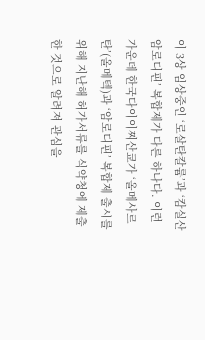이 3상 임상중인 ‘로살탄칼륨’과 ‘캄실산 암로디핀’ 복합제가 다른 하나다. 이런 가운데 한국다이이찌산쿄가 ‘올메사르탄’(올메텍)과 ‘암로디핀’ 복합제 출시를 위해 지난해 허가서류를 식약청에 제출한 것으로 알려져 관심을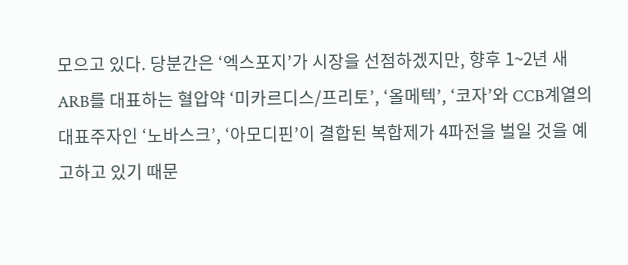모으고 있다. 당분간은 ‘엑스포지’가 시장을 선점하겠지만, 향후 1~2년 새 ARB를 대표하는 혈압약 ‘미카르디스/프리토’, ‘올메텍’, ‘코자’와 CCB계열의 대표주자인 ‘노바스크’, ‘아모디핀’이 결합된 복합제가 4파전을 벌일 것을 예고하고 있기 때문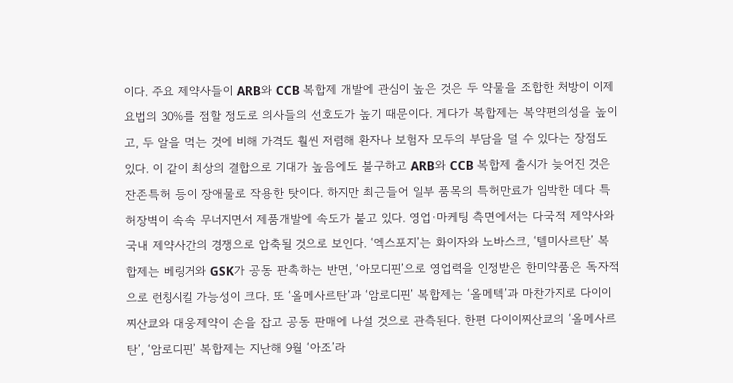이다. 주요 제약사들이 ARB와 CCB 복합제 개발에 관심이 높은 것은 두 약물을 조합한 처방이 이제요법의 30%를 점할 정도로 의사들의 선호도가 높기 때문이다. 게다가 복합제는 복약편의성을 높이고, 두 알을 먹는 것에 비해 가격도 훨씬 저렴해 환자나 보험자 모두의 부담을 덜 수 있다는 장점도 있다. 이 같이 최상의 결합으로 기대가 높음에도 불구하고 ARB와 CCB 복합제 출시가 늦어진 것은 잔존특허 등이 장애물로 작용한 탓이다. 하지만 최근들어 일부 품목의 특허만료가 임박한 데다 특허장벽이 속속 무너지면서 제품개발에 속도가 붙고 있다. 영업·마케팅 측면에서는 다국적 제약사와 국내 제약사간의 경쟁으로 압축될 것으로 보인다. ‘엑스포지’는 화이자와 노바스크, ‘텔미사르탄’ 복합제는 베링거와 GSK가 공동 판촉하는 반면, ‘아모디핀’으로 영업력을 인정받은 한미약품은 독자적으로 런칭시킬 가능성이 크다. 또 ‘올메사르탄’과 ‘암로디핀’ 복합제는 ‘올메텍’과 마찬가지로 다이이찌산쿄와 대웅제약이 손을 잡고 공동 판매에 나설 것으로 관측된다. 한편 다이이찌산쿄의 ‘올메사르탄’, ‘암로디핀’ 복합제는 지난해 9월 ‘아조’라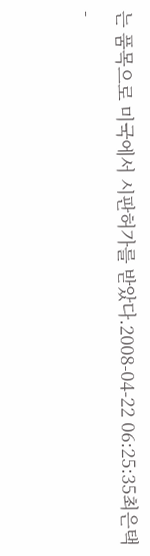는 품목으로 미국에서 시판허가를 받았다.2008-04-22 06:25:35최은택
-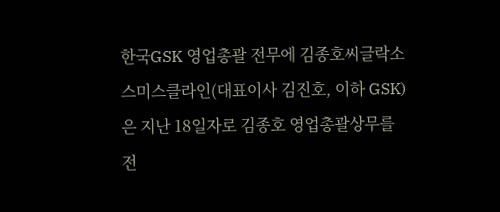한국GSK 영업총괄 전무에 김종호씨글락소 스미스클라인(대표이사 김진호, 이하 GSK)은 지난 18일자로 김종호 영업총괄상무를 전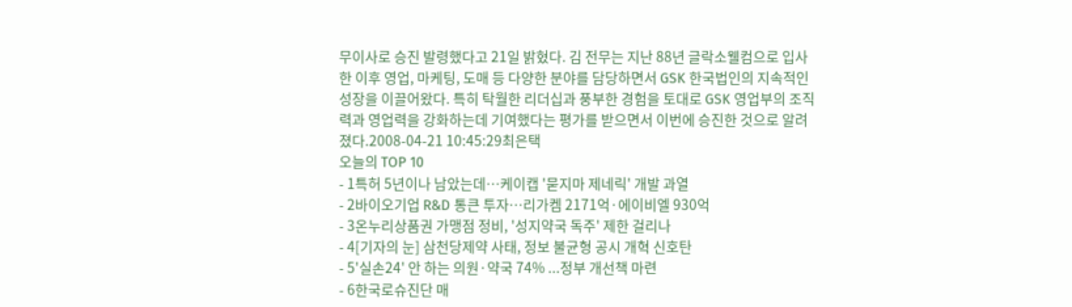무이사로 승진 발령했다고 21일 밝혔다. 김 전무는 지난 88년 글락소웰컴으로 입사한 이후 영업, 마케팅, 도매 등 다양한 분야를 담당하면서 GSK 한국법인의 지속적인 성장을 이끌어왔다. 특히 탁월한 리더십과 풍부한 경험을 토대로 GSK 영업부의 조직력과 영업력을 강화하는데 기여했다는 평가를 받으면서 이번에 승진한 것으로 알려졌다.2008-04-21 10:45:29최은택
오늘의 TOP 10
- 1특허 5년이나 남았는데…케이캡 '묻지마 제네릭' 개발 과열
- 2바이오기업 R&D 통큰 투자…리가켐 2171억·에이비엘 930억
- 3온누리상품권 가맹점 정비, '성지약국 독주' 제한 걸리나
- 4[기자의 눈] 삼천당제약 사태, 정보 불균형 공시 개혁 신호탄
- 5'실손24' 안 하는 의원·약국 74% ...정부 개선책 마련
- 6한국로슈진단 매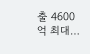출 4600억 최대…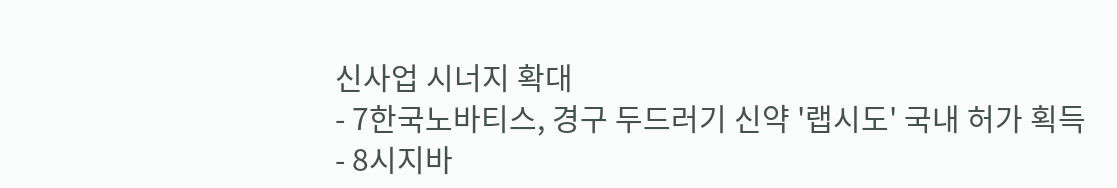신사업 시너지 확대
- 7한국노바티스, 경구 두드러기 신약 '랩시도' 국내 허가 획득
- 8시지바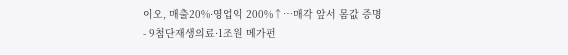이오, 매출20%·영업익 200%↑…매각 앞서 몸값 증명
- 9첨단재생의료·1조원 메가펀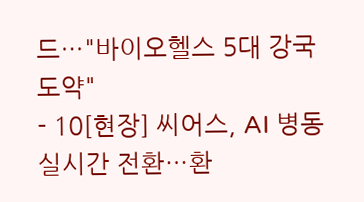드…"바이오헬스 5대 강국 도약"
- 10[현장] 씨어스, AI 병동 실시간 전환…환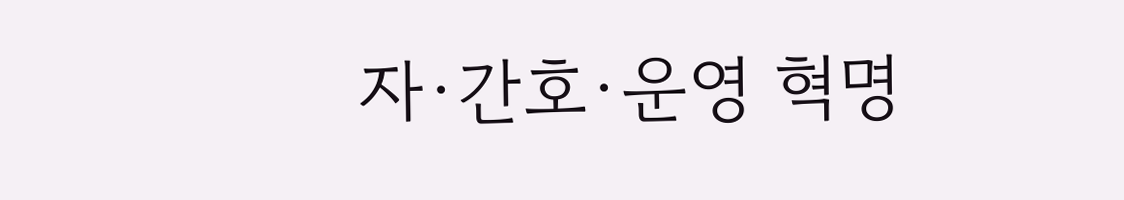자·간호·운영 혁명